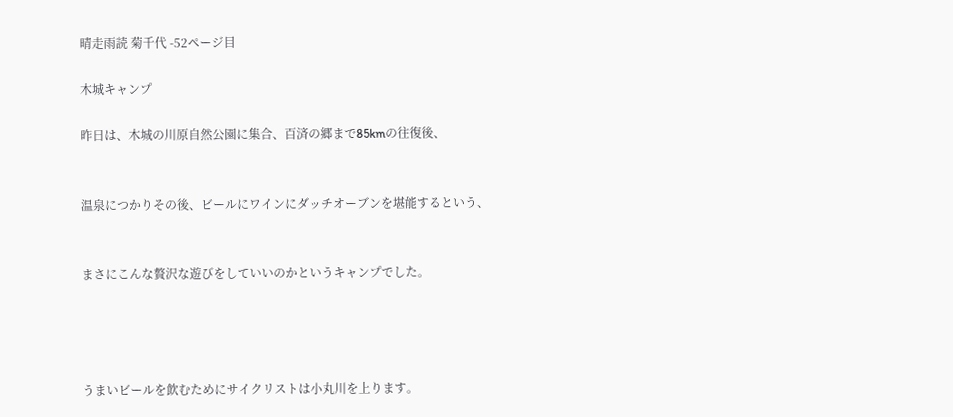晴走雨読 菊千代 -52ページ目

木城キャンプ

昨日は、木城の川原自然公園に集合、百済の郷まで85kmの往復後、


温泉につかりその後、ビールにワインにダッチオーブンを堪能するという、


まさにこんな贅沢な遊びをしていいのかというキャンプでした。




うまいビールを飲むためにサイクリストは小丸川を上ります。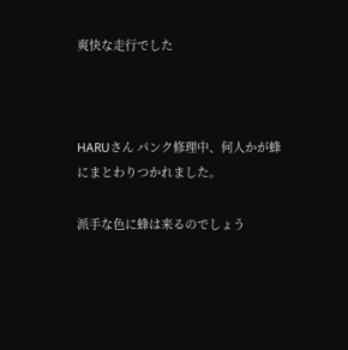爽快な走行でした



HARUさん パンク修理中、何人かが蜂にまとわりつかれました。

派手な色に蜂は来るのでしょう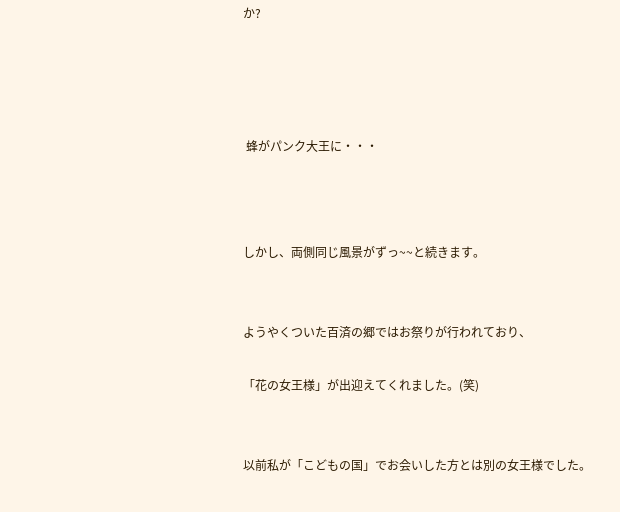か?




 蜂がパンク大王に・・・



しかし、両側同じ風景がずっ~~と続きます。


ようやくついた百済の郷ではお祭りが行われており、

「花の女王様」が出迎えてくれました。(笑)


以前私が「こどもの国」でお会いした方とは別の女王様でした。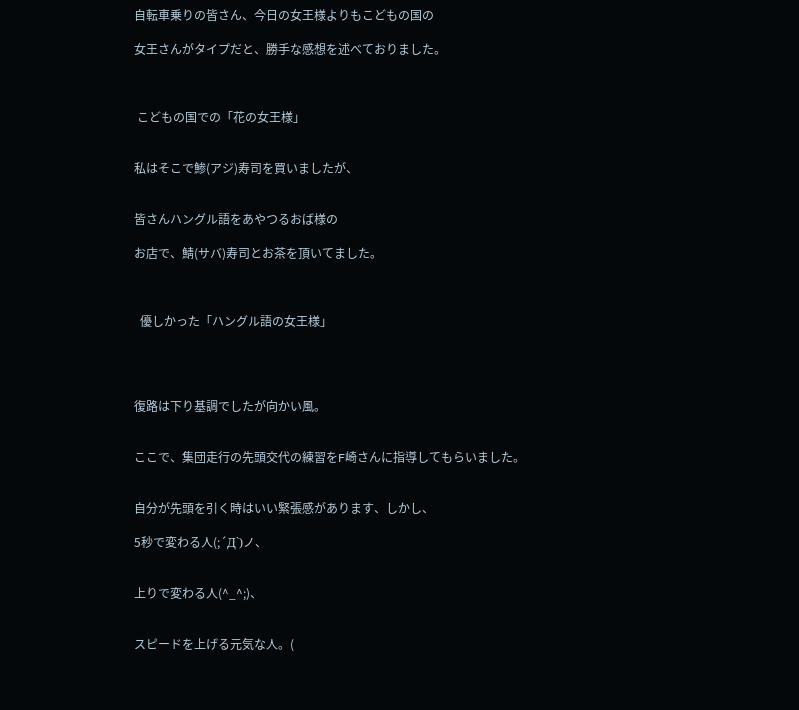自転車乗りの皆さん、今日の女王様よりもこどもの国の

女王さんがタイプだと、勝手な感想を述べておりました。



 こどもの国での「花の女王様」


私はそこで鯵(アジ)寿司を買いましたが、


皆さんハングル語をあやつるおば様の

お店で、鯖(サバ)寿司とお茶を頂いてました。



  優しかった「ハングル語の女王様」




復路は下り基調でしたが向かい風。


ここで、集団走行の先頭交代の練習をF崎さんに指導してもらいました。


自分が先頭を引く時はいい緊張感があります、しかし、

5秒で変わる人(;´Д`)ノ、


上りで変わる人(^_^;)、


スピードを上げる元気な人。(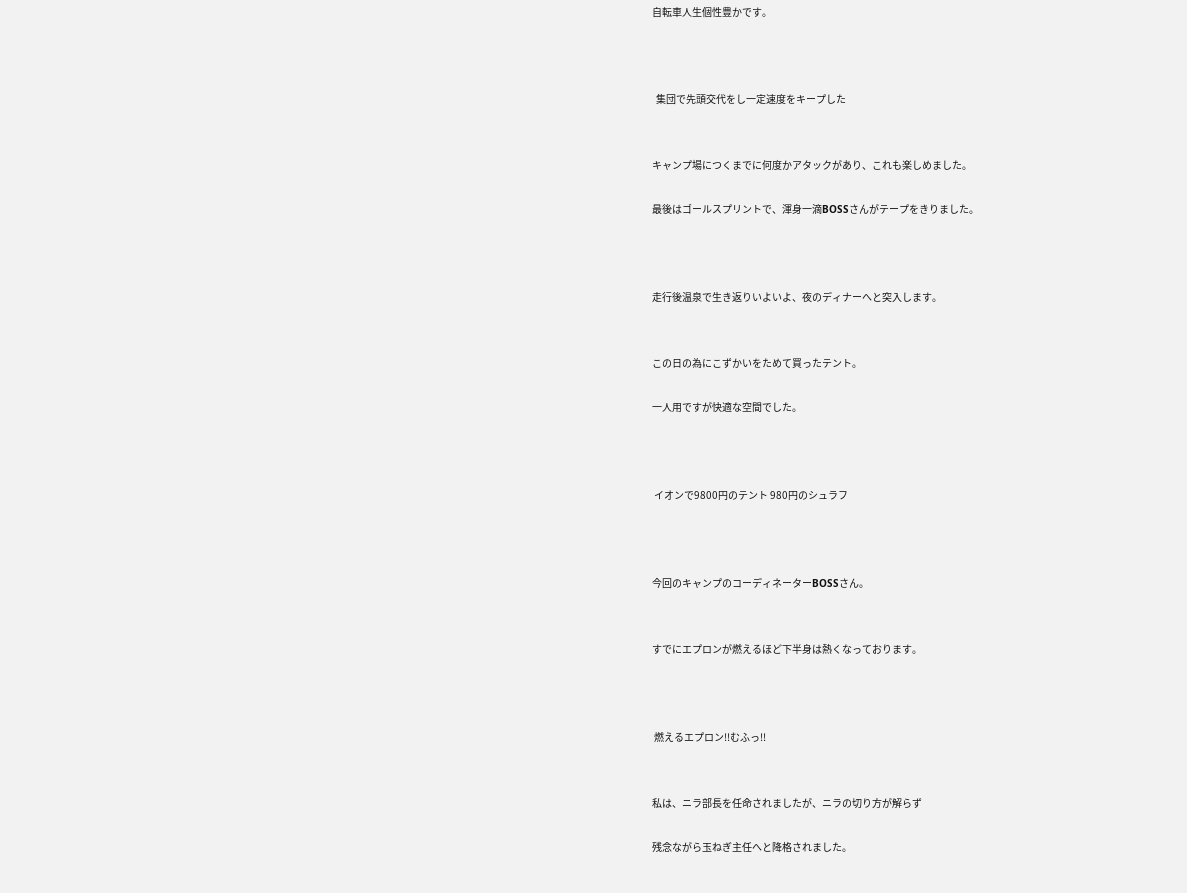自転車人生個性豊かです。



  集団で先頭交代をし一定速度をキープした


キャンプ場につくまでに何度かアタックがあり、これも楽しめました。

最後はゴールスプリントで、渾身一滴BOSSさんがテープをきりました。



走行後温泉で生き返りいよいよ、夜のディナーへと突入します。


この日の為にこずかいをためて買ったテント。

一人用ですが快適な空間でした。



 イオンで9800円のテント 980円のシュラフ



今回のキャンプのコーディネーターBOSSさん。


すでにエプロンが燃えるほど下半身は熱くなっております。



 燃えるエプロン!!むふっ!!


私は、ニラ部長を任命されましたが、ニラの切り方が解らず

残念ながら玉ねぎ主任へと降格されました。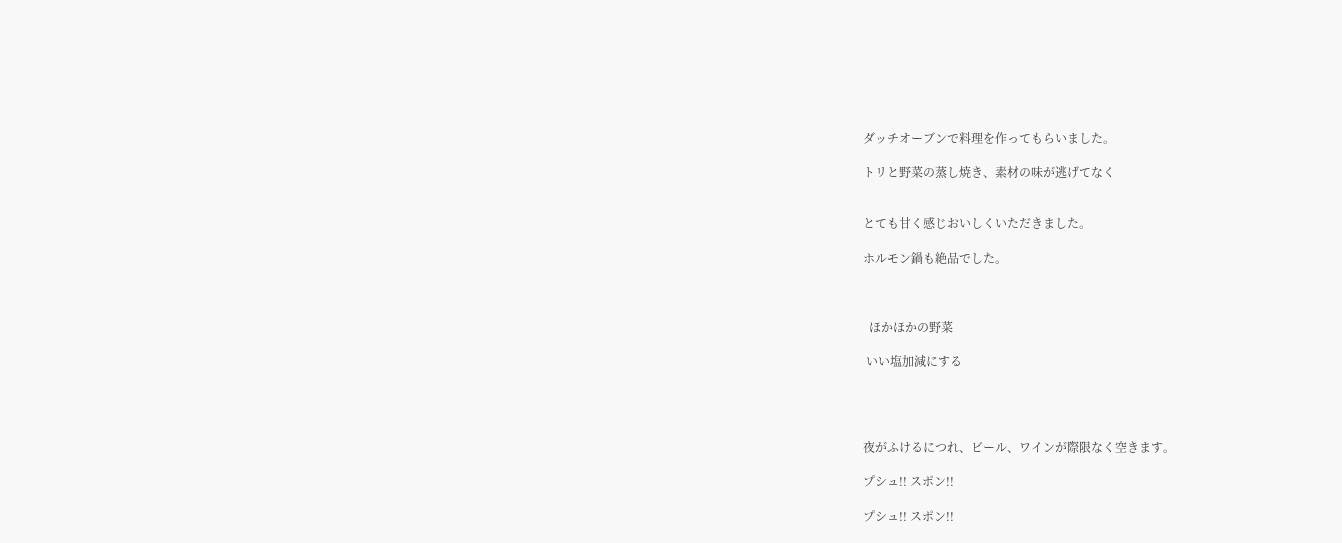ダッチオーブンで料理を作ってもらいました。

トリと野菜の蒸し焼き、素材の味が逃げてなく


とても甘く感じおいしくいただきました。

ホルモン鍋も絶品でした。



  ほかほかの野菜

 いい塩加減にする




夜がふけるにつれ、ビール、ワインが際限なく空きます。

プシュ!! スポン!!

プシュ!! スポン!!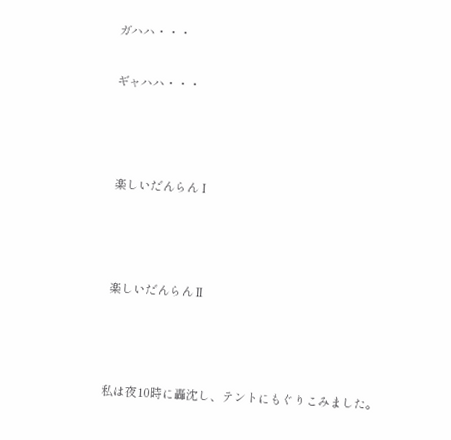ガハハ・・・

ギャハハ・・・



 楽しいだんらんⅠ



 楽しいだんらんⅡ



私は夜10時に轟沈し、テントにもぐりこみました。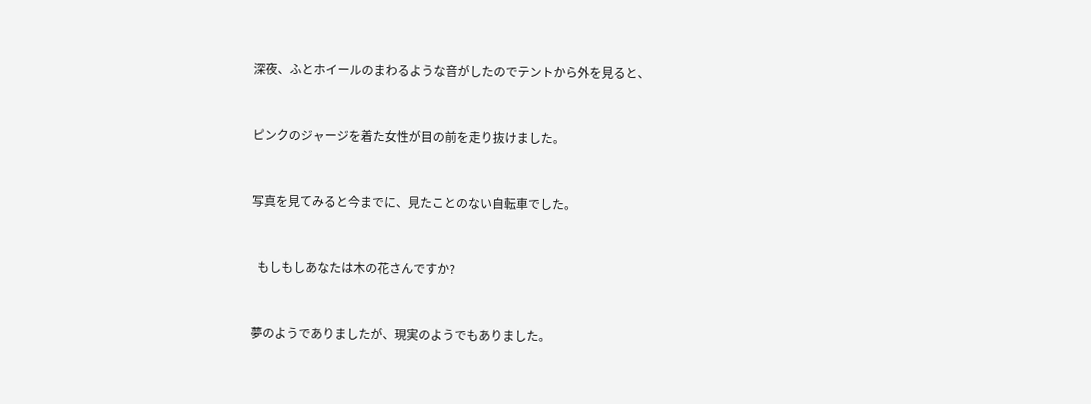深夜、ふとホイールのまわるような音がしたのでテントから外を見ると、


ピンクのジャージを着た女性が目の前を走り抜けました。


写真を見てみると今までに、見たことのない自転車でした。


  もしもしあなたは木の花さんですか?


夢のようでありましたが、現実のようでもありました。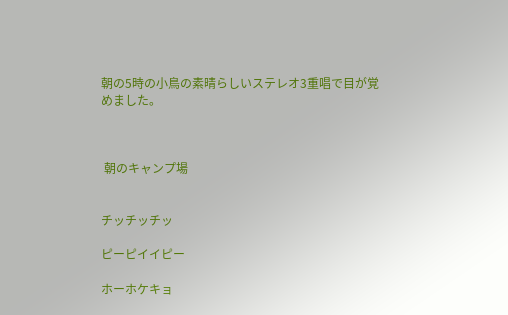朝の5時の小鳥の素晴らしいステレオ3重唱で目が覚めました。



 朝のキャンプ場


チッチッチッ

ピーピイイピー

ホーホケキョ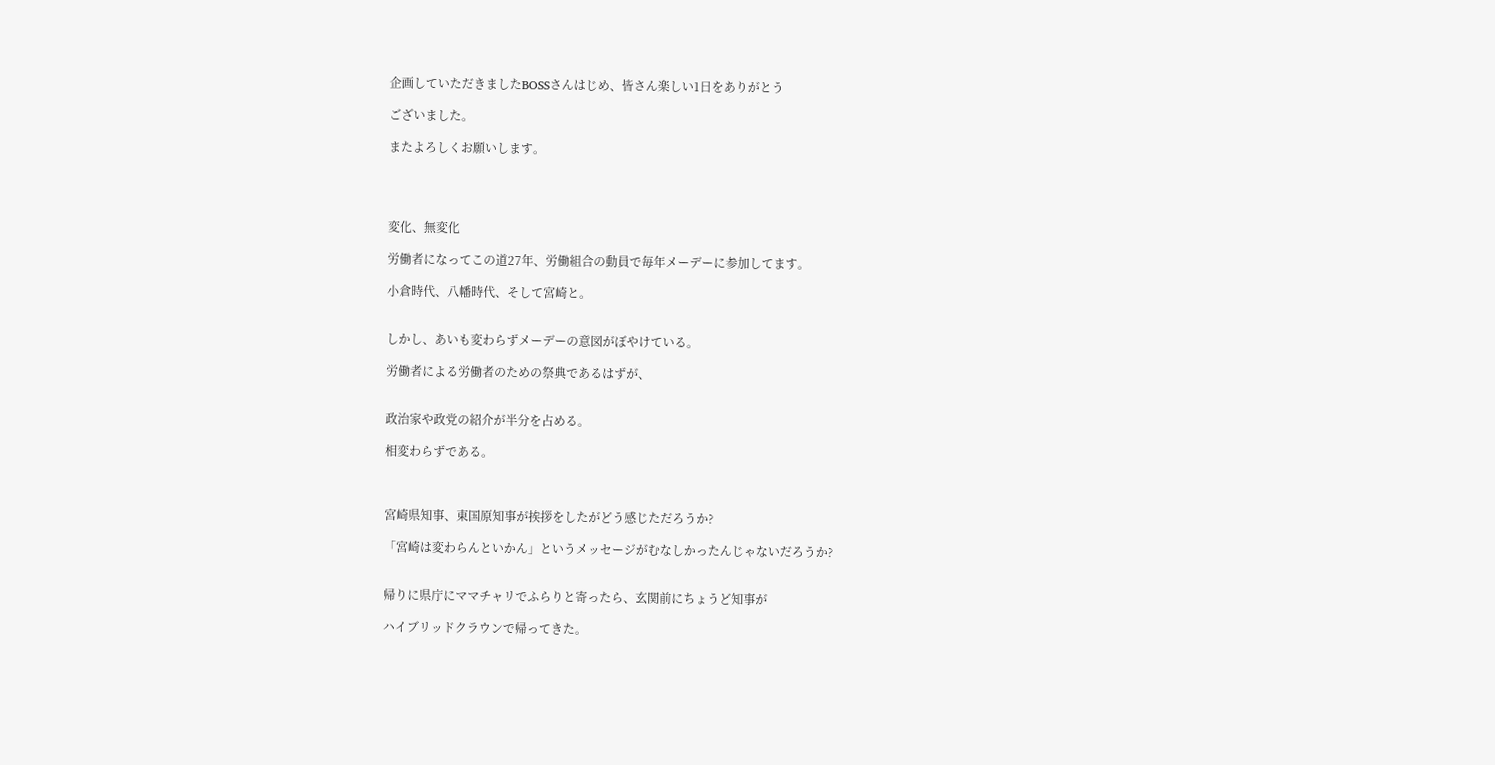企画していただきましたBOSSさんはじめ、皆さん楽しい1日をありがとう

ございました。

またよろしくお願いします。




変化、無変化

労働者になってこの道27年、労働組合の動員で毎年メーデーに参加してます。

小倉時代、八幡時代、そして宮崎と。


しかし、あいも変わらずメーデーの意図がぼやけている。

労働者による労働者のための祭典であるはずが、


政治家や政党の紹介が半分を占める。

相変わらずである。



宮崎県知事、東国原知事が挨拶をしたがどう感じただろうか?

「宮崎は変わらんといかん」というメッセージがむなしかったんじゃないだろうか?


帰りに県庁にママチャリでふらりと寄ったら、玄関前にちょうど知事が

ハイブリッドクラウンで帰ってきた。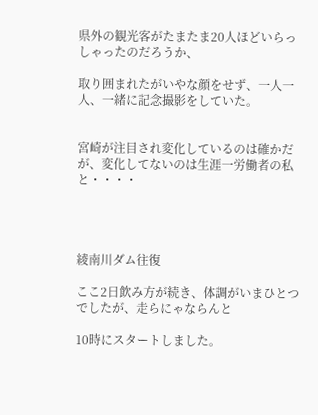県外の観光客がたまたま20人ほどいらっしゃったのだろうか、

取り囲まれたがいやな顔をせず、一人一人、一緒に記念撮影をしていた。


宮崎が注目され変化しているのは確かだが、変化してないのは生涯一労働者の私と・・・・




綾南川ダム往復

ここ2日飲み方が続き、体調がいまひとつでしたが、走らにゃならんと

10時にスタートしました。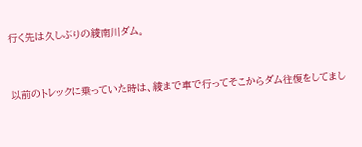行く先は久しぶりの綾南川ダム。


以前のトレックに乗っていた時は、綾まで車で行ってそこからダム往復をしてまし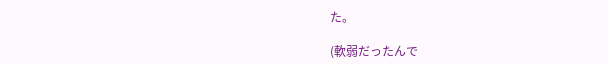た。

(軟弱だったんで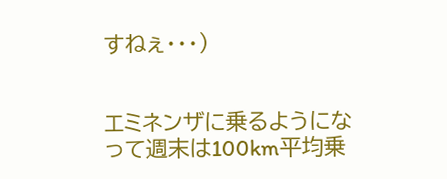すねぇ・・・)


エミネンザに乗るようになって週末は100km平均乗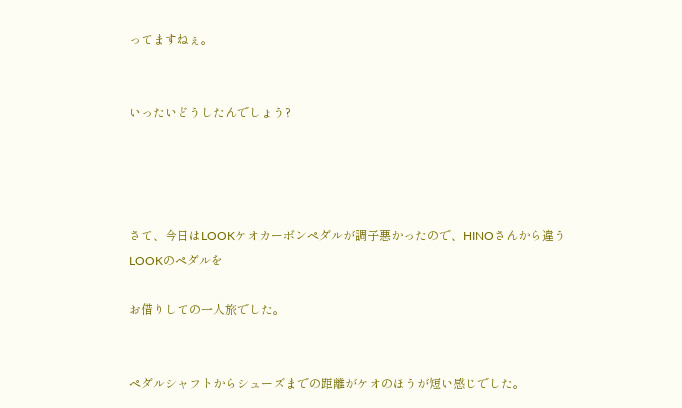ってますねぇ。


いったいどうしたんでしょう?




さて、今日はLOOKケオカーボンペダルが調子悪かったので、HINOさんから違うLOOKのペダルを

お借りしての一人旅でした。


ペダルシャフトからシューズまでの距離がケオのほうが短い感じでした。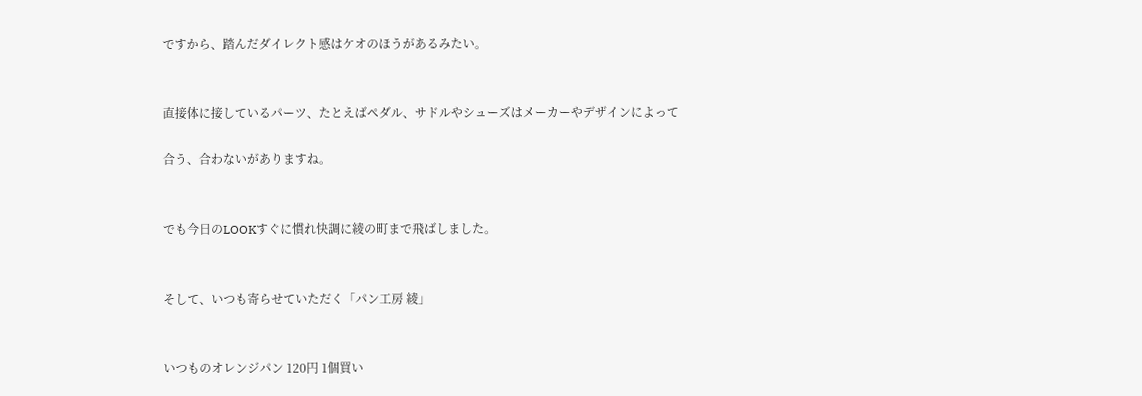ですから、踏んだダイレクト感はケオのほうがあるみたい。


直接体に接しているパーツ、たとえばペダル、サドルやシューズはメーカーやデザインによって

合う、合わないがありますね。


でも今日のLOOKすぐに慣れ快調に綾の町まで飛ばしました。


そして、いつも寄らせていただく「パン工房 綾」


いつものオレンジパン 120円 1個買い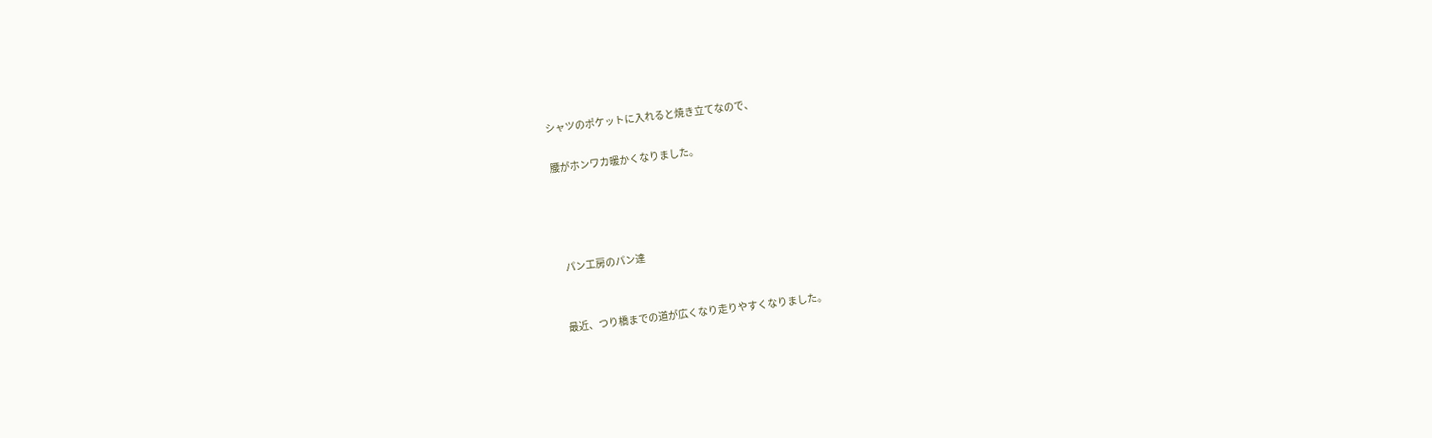シャツのポケットに入れると焼き立てなので、

腰がホンワカ暖かくなりました。




  パン工房のパン達


最近、つり橋までの道が広くなり走りやすくなりました。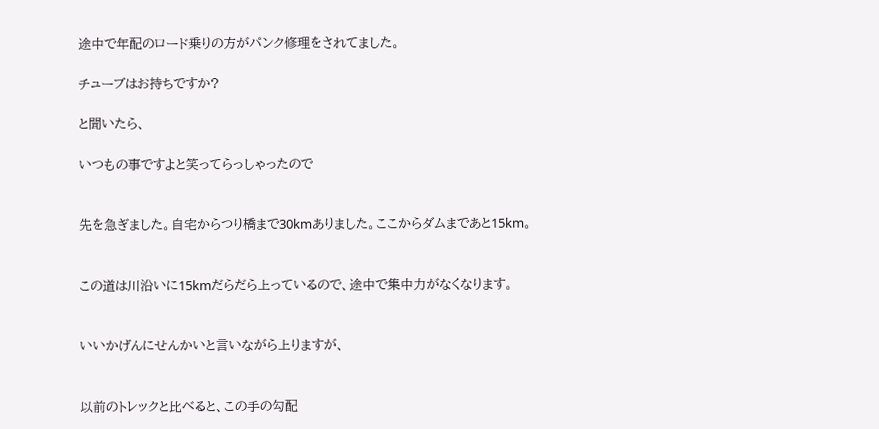途中で年配のロード乗りの方がパンク修理をされてました。

チューブはお持ちですか?

と聞いたら、

いつもの事ですよと笑ってらっしゃったので


先を急ぎました。自宅からつり橋まで30kmありました。ここからダムまであと15km。


この道は川沿いに15kmだらだら上っているので、途中で集中力がなくなります。


いいかげんにせんかいと言いながら上りますが、


以前のトレックと比べると、この手の勾配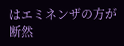はエミネンザの方が断然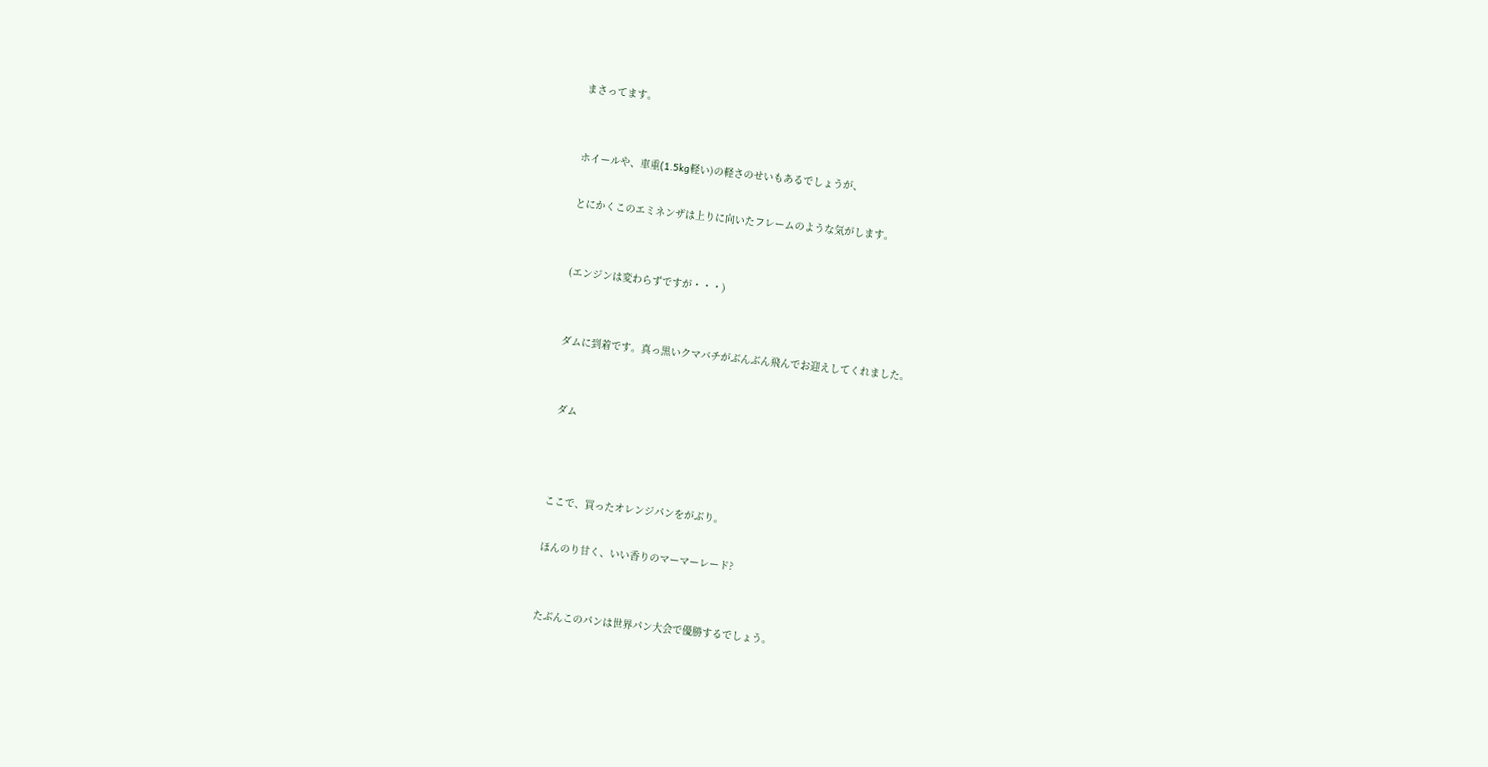まさってます。


ホイールや、車重(1.5kg軽い)の軽さのせいもあるでしょうが、

とにかくこのエミネンザは上りに向いたフレームのような気がします。


(エンジンは変わらずですが・・・)


ダムに到着です。真っ黒いクマバチがぶんぶん飛んでお迎えしてくれました。


 ダム



ここで、買ったオレンジパンをがぶり。

ほんのり甘く、いい香りのマーマーレード?


たぶんこのパンは世界パン大会で優勝するでしょう。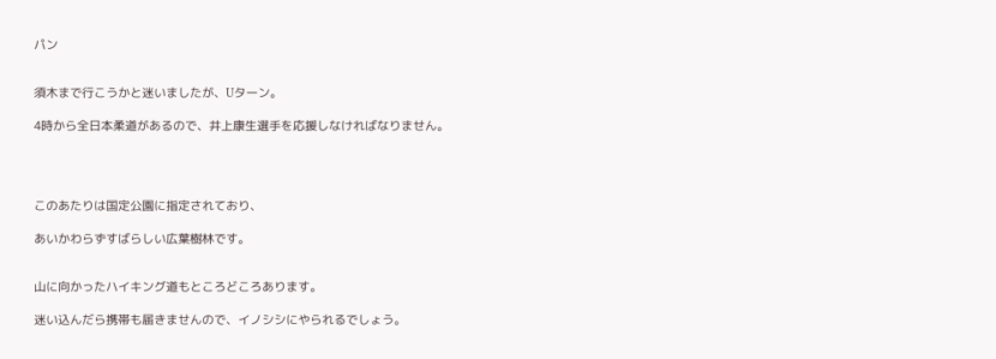パン


須木まで行こうかと迷いましたが、Uターン。

4時から全日本柔道があるので、井上康生選手を応援しなければなりません。




このあたりは国定公園に指定されており、

あいかわらずすばらしい広葉樹林です。


山に向かったハイキング道もところどころあります。

迷い込んだら携帯も届きませんので、イノシシにやられるでしょう。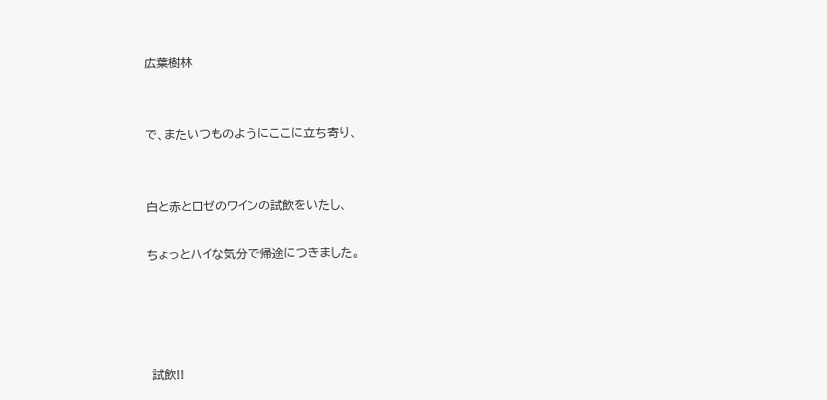広葉樹林


で、またいつものようにここに立ち寄り、


白と赤とロゼのワインの試飲をいたし、

ちょっとハイな気分で帰途につきました。




 試飲!!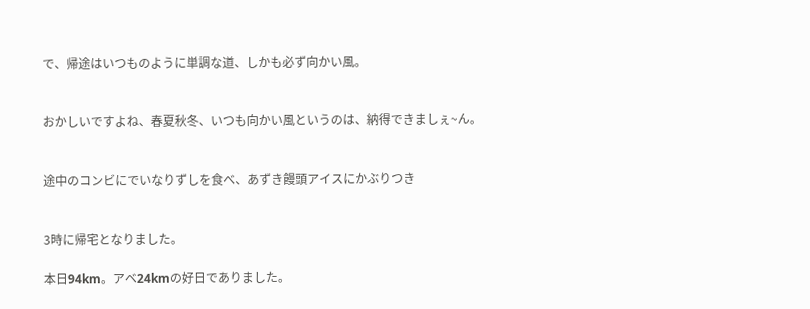で、帰途はいつものように単調な道、しかも必ず向かい風。


おかしいですよね、春夏秋冬、いつも向かい風というのは、納得できましぇ~ん。


途中のコンビにでいなりずしを食べ、あずき饅頭アイスにかぶりつき


3時に帰宅となりました。

本日94km。アベ24kmの好日でありました。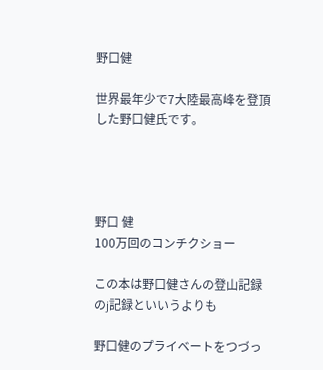野口健

世界最年少で7大陸最高峰を登頂した野口健氏です。




野口 健
100万回のコンチクショー

この本は野口健さんの登山記録のj記録といいうよりも

野口健のプライベートをつづっ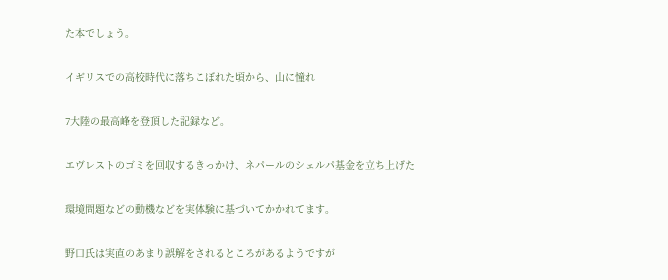た本でしょう。

イギリスでの高校時代に落ちこぼれた頃から、山に憧れ

7大陸の最高峰を登頂した記録など。

エヴレストのゴミを回収するきっかけ、ネパールのシェルパ基金を立ち上げた

環境問題などの動機などを実体験に基づいてかかれてます。

野口氏は実直のあまり誤解をされるところがあるようですが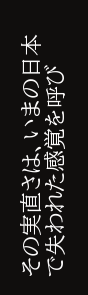その実直さは、いまの日本で失われた感覚を呼び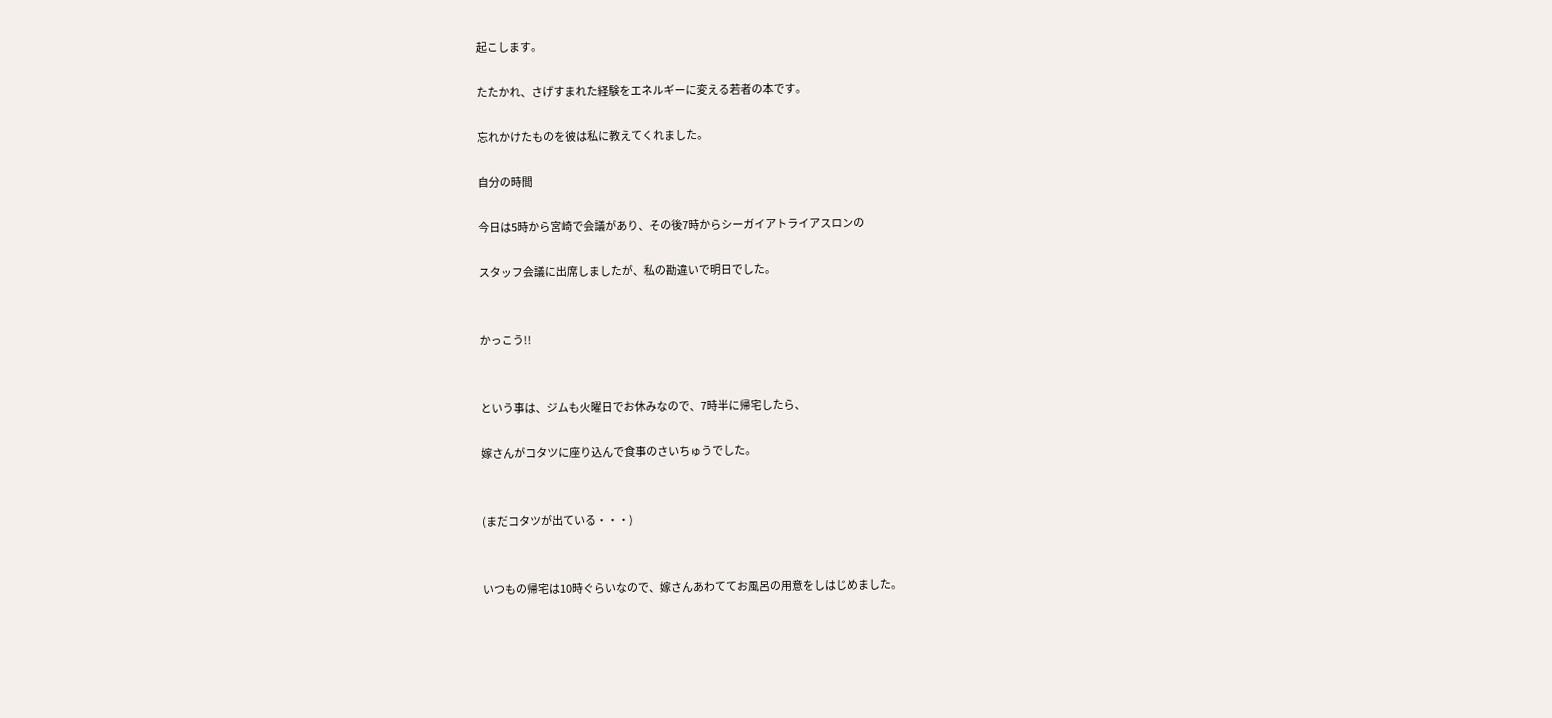起こします。

たたかれ、さげすまれた経験をエネルギーに変える若者の本です。

忘れかけたものを彼は私に教えてくれました。

自分の時間

今日は5時から宮崎で会議があり、その後7時からシーガイアトライアスロンの

スタッフ会議に出席しましたが、私の勘違いで明日でした。


かっこう!!


という事は、ジムも火曜日でお休みなので、7時半に帰宅したら、

嫁さんがコタツに座り込んで食事のさいちゅうでした。


(まだコタツが出ている・・・)


いつもの帰宅は10時ぐらいなので、嫁さんあわててお風呂の用意をしはじめました。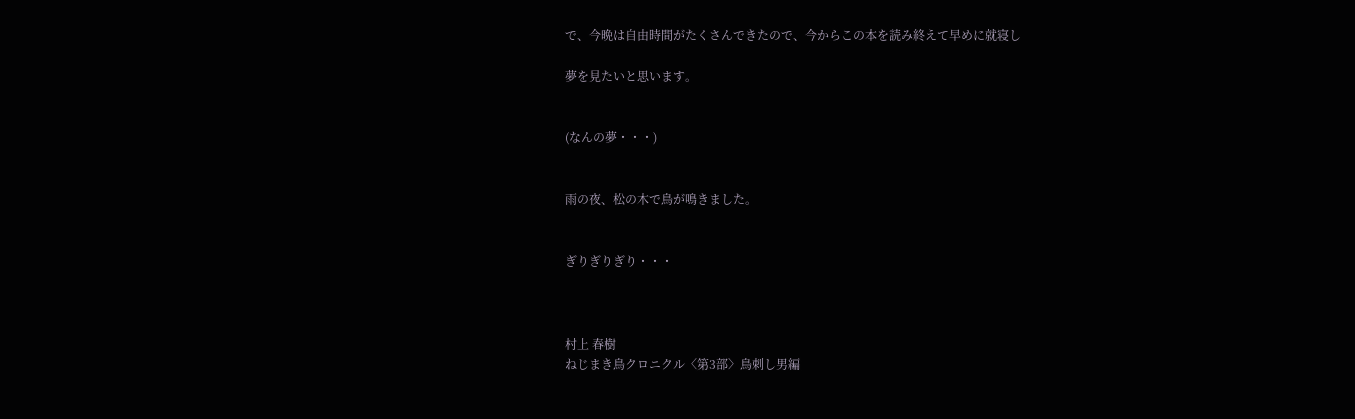で、今晩は自由時間がたくさんできたので、今からこの本を読み終えて早めに就寝し

夢を見たいと思います。


(なんの夢・・・)


雨の夜、松の木で鳥が鳴きました。


ぎりぎりぎり・・・



村上 春樹
ねじまき鳥クロニクル〈第3部〉鳥刺し男編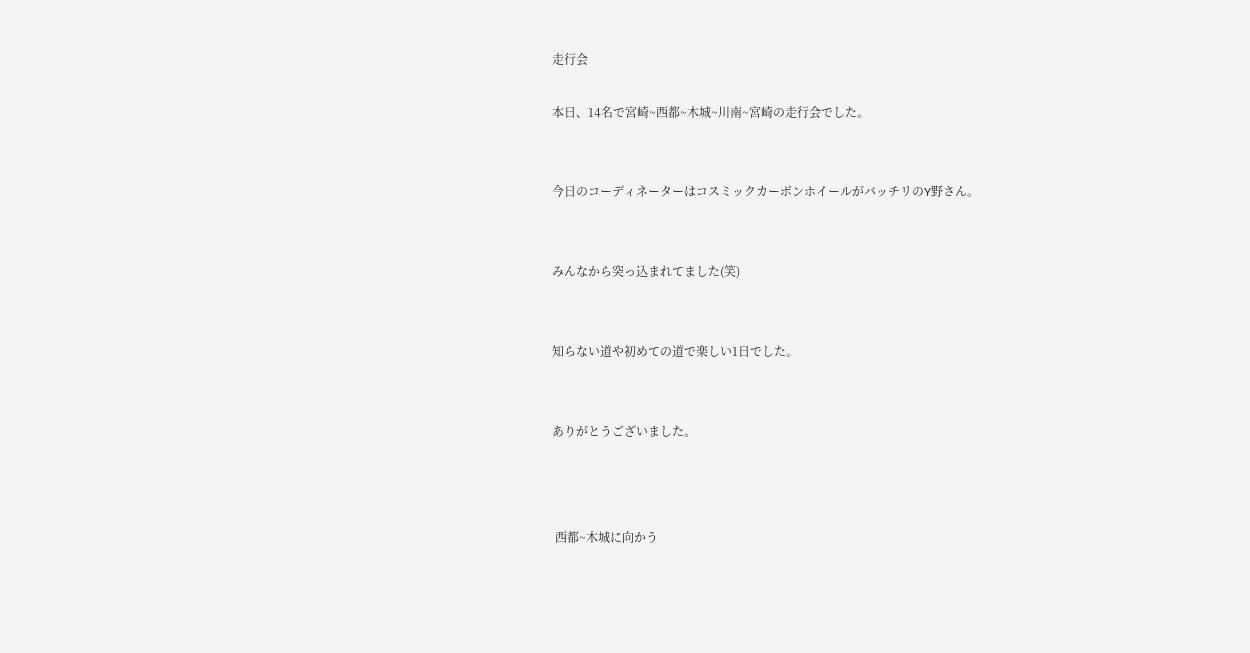走行会

本日、14名で宮崎~西都~木城~川南~宮崎の走行会でした。


今日のコーディネーターはコスミックカーボンホイールがバッチリのY野さん。


みんなから突っ込まれてました(笑)


知らない道や初めての道で楽しい1日でした。


ありがとうございました。



 西都~木城に向かう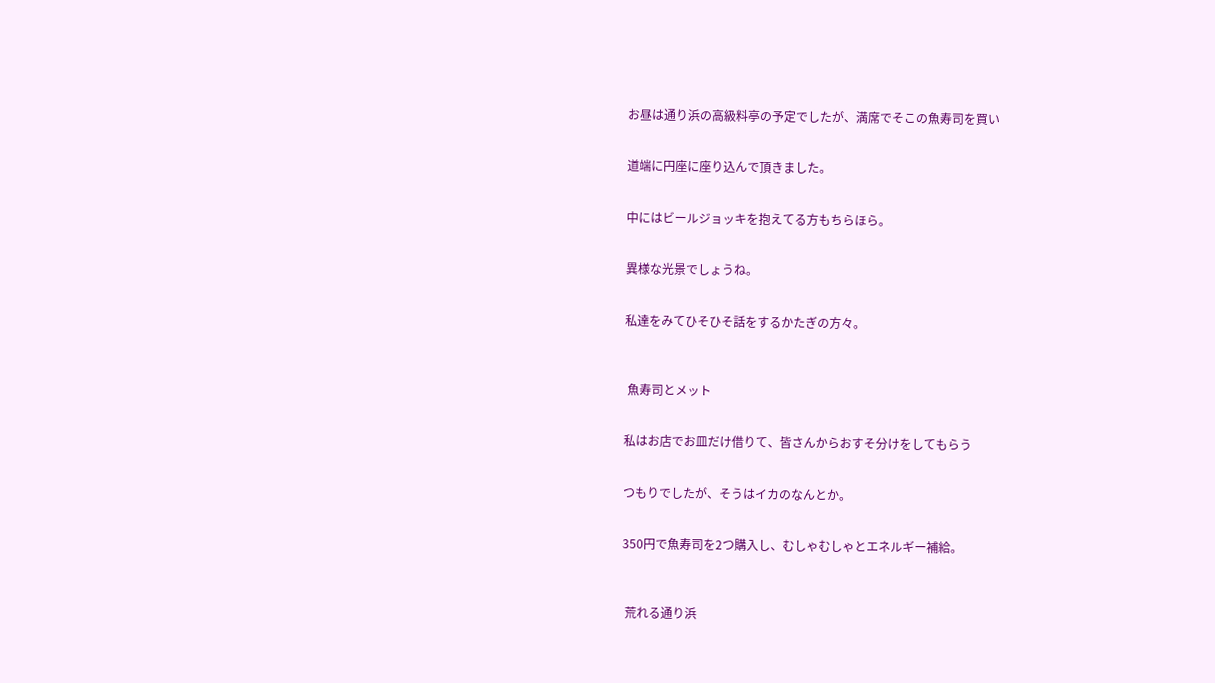お昼は通り浜の高級料亭の予定でしたが、満席でそこの魚寿司を買い


道端に円座に座り込んで頂きました。


中にはビールジョッキを抱えてる方もちらほら。


異様な光景でしょうね。


私達をみてひそひそ話をするかたぎの方々。



 魚寿司とメット


私はお店でお皿だけ借りて、皆さんからおすそ分けをしてもらう


つもりでしたが、そうはイカのなんとか。


350円で魚寿司を2つ購入し、むしゃむしゃとエネルギー補給。



 荒れる通り浜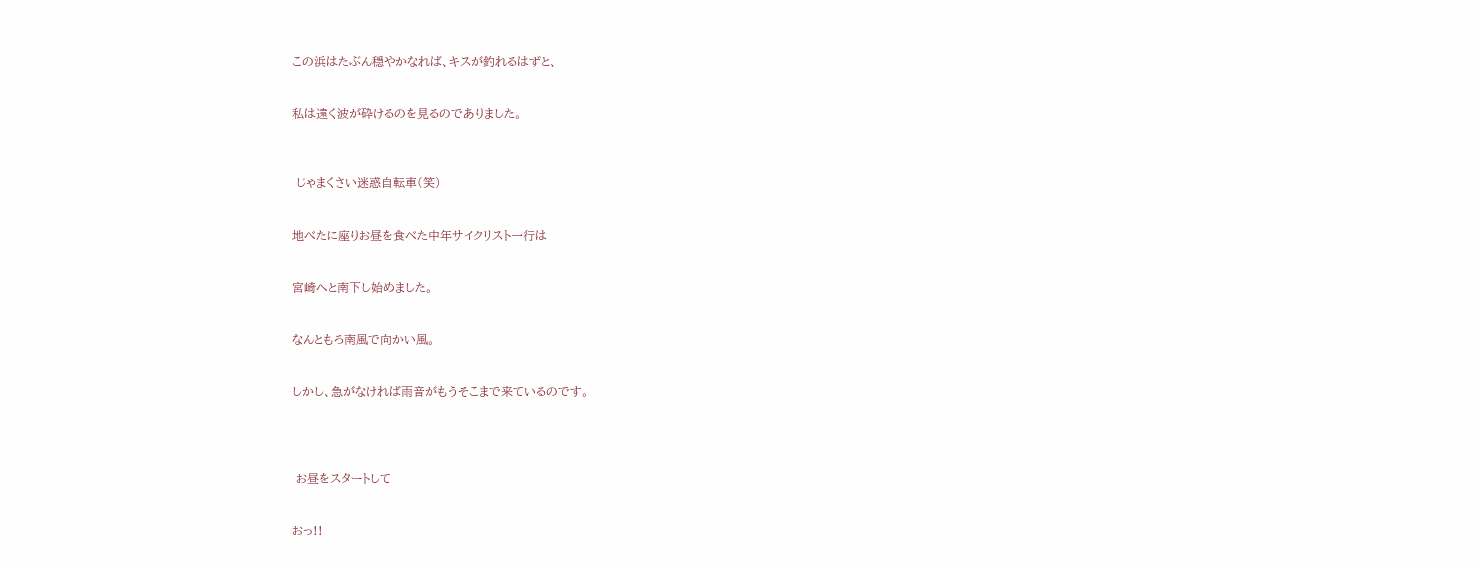この浜はたぶん穏やかなれば、キスが釣れるはずと、


私は遠く波が砕けるのを見るのでありました。



 じゃまくさい迷惑自転車(笑)


地べたに座りお昼を食べた中年サイクリスト一行は


宮崎へと南下し始めました。


なんともろ南風で向かい風。


しかし、急がなければ雨音がもうそこまで来ているのです。




 お昼をスタートして


おっ!!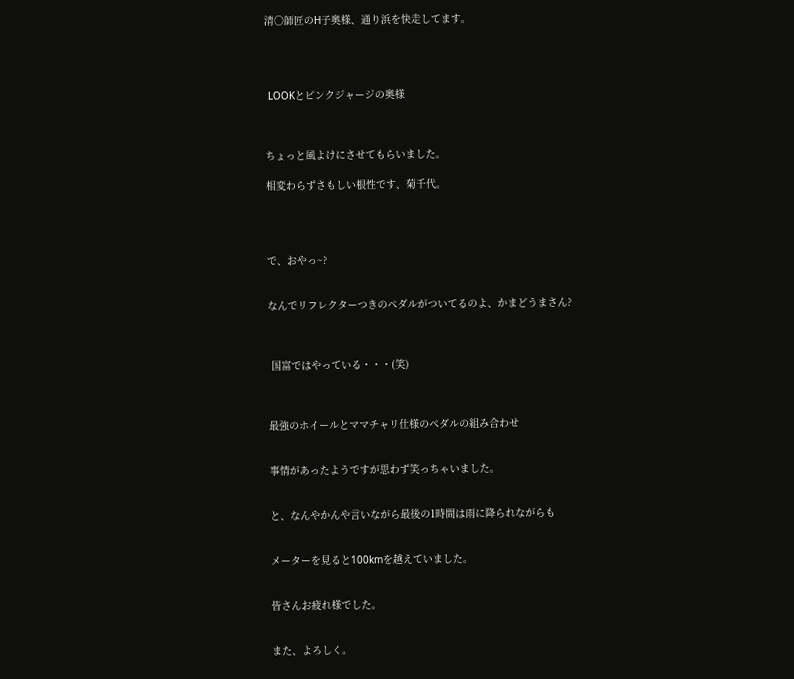清○師匠のH子奥様、通り浜を快走してます。




 LOOKとピンクジャージの奥様



ちょっと風よけにさせてもらいました。

相変わらずさもしい根性です、菊千代。




で、おやっ~?


なんでリフレクターつきのペダルがついてるのよ、かまどうまさん?



 国富ではやっている・・・(笑)



最強のホイールとママチャリ仕様のペダルの組み合わせ


事情があったようですが思わず笑っちゃいました。


と、なんやかんや言いながら最後の1時間は雨に降られながらも


メーターを見ると100kmを越えていました。


皆さんお疲れ様でした。


また、よろしく。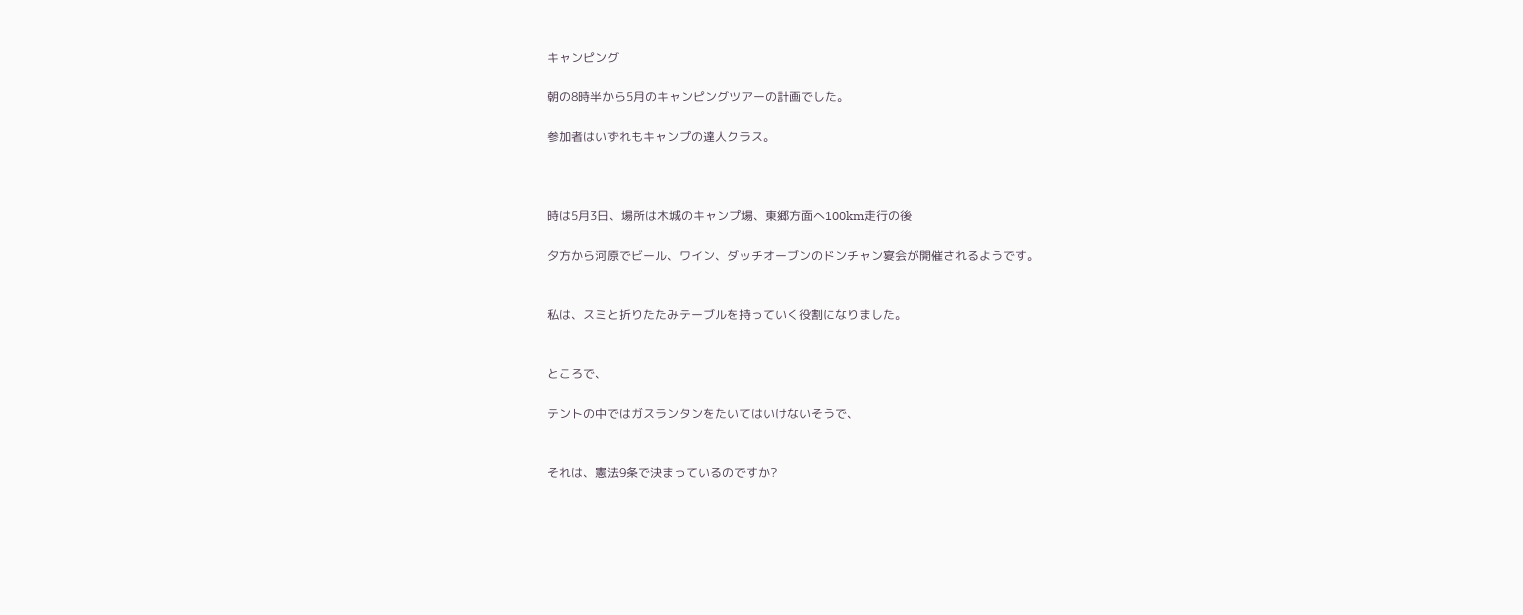キャンピング

朝の8時半から5月のキャンピングツアーの計画でした。

参加者はいずれもキャンプの達人クラス。



時は5月3日、場所は木城のキャンプ場、東郷方面へ100km走行の後

夕方から河原でビール、ワイン、ダッチオーブンのドンチャン宴会が開催されるようです。


私は、スミと折りたたみテーブルを持っていく役割になりました。


ところで、

テントの中ではガスランタンをたいてはいけないそうで、


それは、憲法9条で決まっているのですか?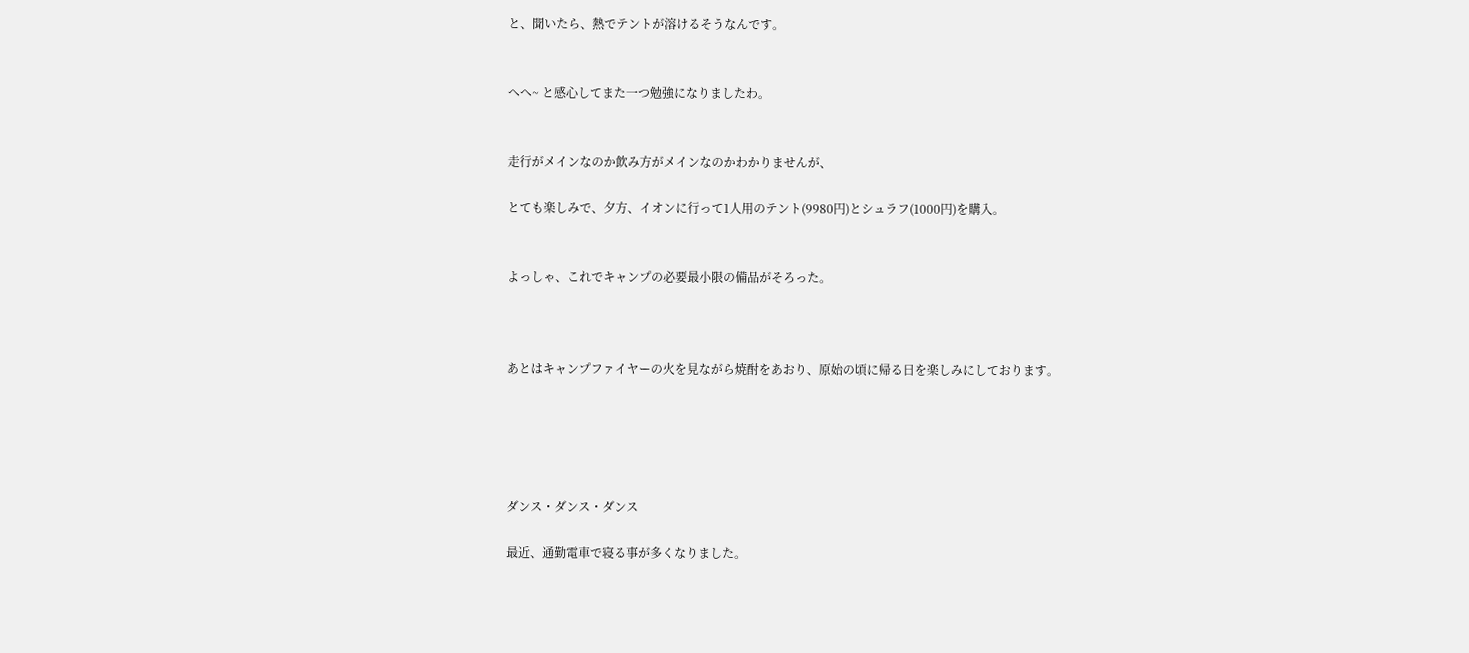と、聞いたら、熱でテントが溶けるそうなんです。


へへ~ と感心してまた一つ勉強になりましたわ。


走行がメインなのか飲み方がメインなのかわかりませんが、

とても楽しみで、夕方、イオンに行って1人用のテント(9980円)とシュラフ(1000円)を購入。


よっしゃ、これでキャンプの必要最小限の備品がそろった。



あとはキャンプファイヤーの火を見ながら焼酎をあおり、原始の頃に帰る日を楽しみにしております。





ダンス・ダンス・ダンス

最近、通勤電車で寝る事が多くなりました。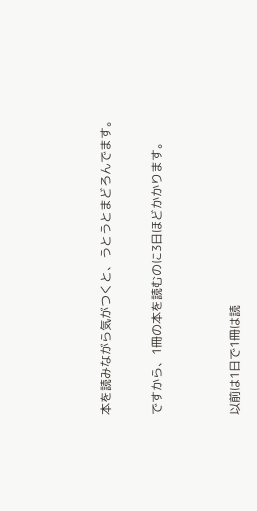本を読みながら気がつくと、うとうとまどろんでます。

ですから、1冊の本を読むのに3日ほどかかります。


以前は1日で1冊は読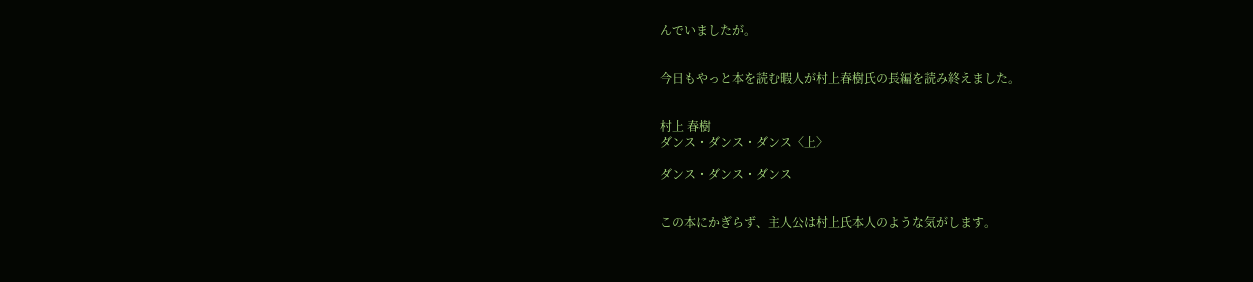んでいましたが。


今日もやっと本を読む暇人が村上春樹氏の長編を読み終えました。


村上 春樹
ダンス・ダンス・ダンス〈上〉

ダンス・ダンス・ダンス


この本にかぎらず、主人公は村上氏本人のような気がします。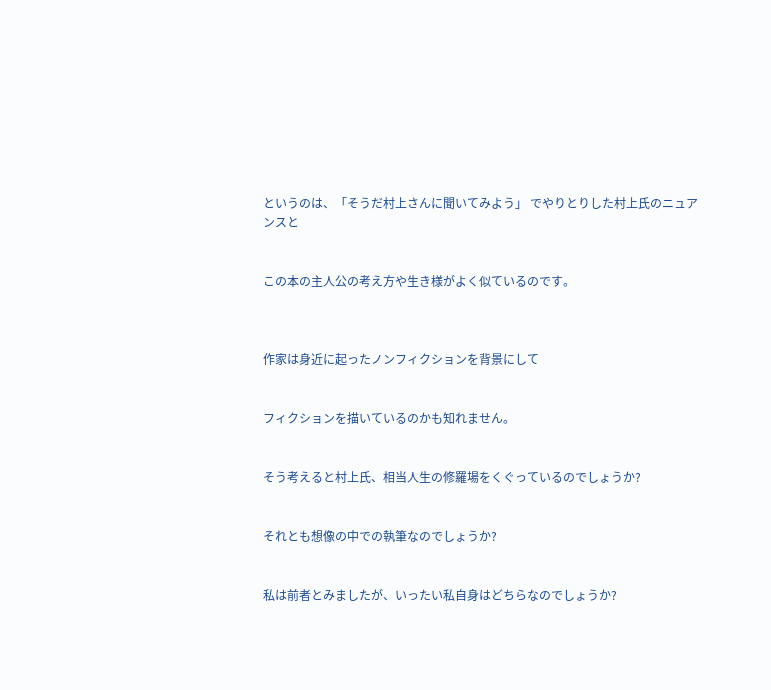というのは、「そうだ村上さんに聞いてみよう」 でやりとりした村上氏のニュアンスと


この本の主人公の考え方や生き様がよく似ているのです。



作家は身近に起ったノンフィクションを背景にして


フィクションを描いているのかも知れません。


そう考えると村上氏、相当人生の修羅場をくぐっているのでしょうか?


それとも想像の中での執筆なのでしょうか?


私は前者とみましたが、いったい私自身はどちらなのでしょうか?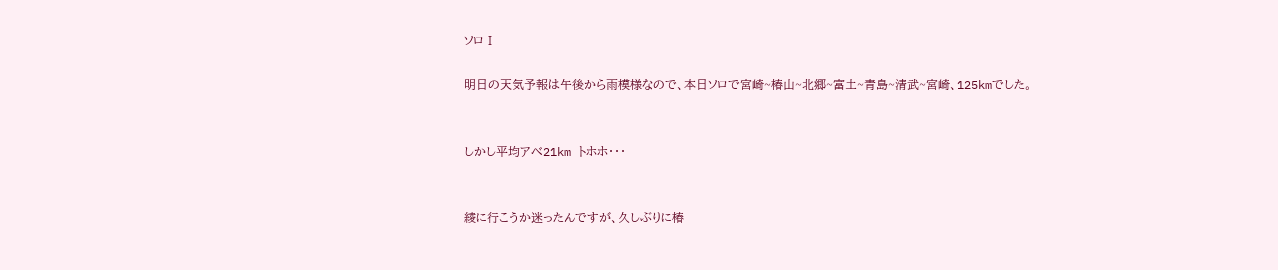ソロⅠ

明日の天気予報は午後から雨模様なので、本日ソロで宮崎~椿山~北郷~富土~青島~清武~宮崎、125kmでした。


しかし平均アべ21km トホホ・・・


綾に行こうか迷ったんですが、久しぶりに椿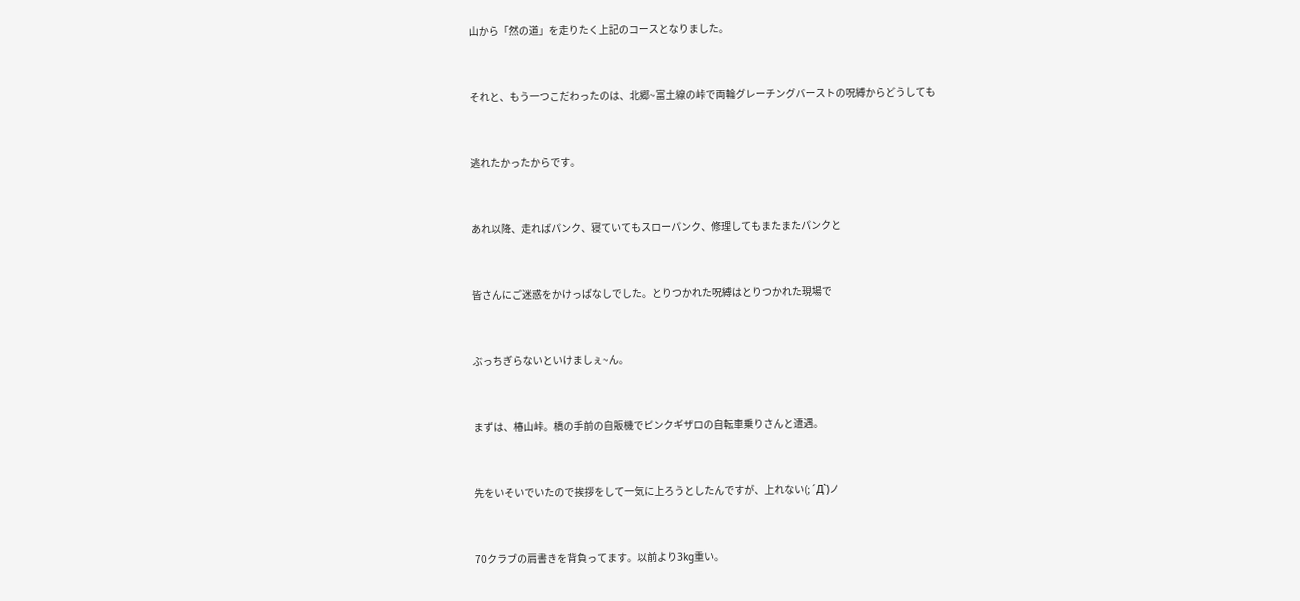山から「然の道」を走りたく上記のコースとなりました。


それと、もう一つこだわったのは、北郷~富土線の峠で両輪グレーチングバーストの呪縛からどうしても


逃れたかったからです。


あれ以降、走ればパンク、寝ていてもスローパンク、修理してもまたまたパンクと


皆さんにご迷惑をかけっぱなしでした。とりつかれた呪縛はとりつかれた現場で


ぶっちぎらないといけましぇ~ん。


まずは、椿山峠。橋の手前の自販機でピンクギザロの自転車乗りさんと遭遇。


先をいそいでいたので挨拶をして一気に上ろうとしたんですが、上れない(;´Д`)ノ


70クラブの肩書きを背負ってます。以前より3kg重い。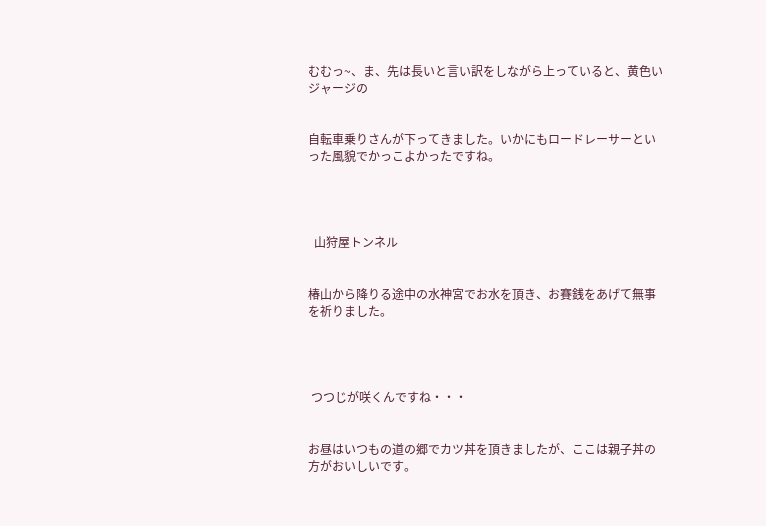むむっ~、ま、先は長いと言い訳をしながら上っていると、黄色いジャージの


自転車乗りさんが下ってきました。いかにもロードレーサーといった風貌でかっこよかったですね。




  山狩屋トンネル


椿山から降りる途中の水神宮でお水を頂き、お賽銭をあげて無事を祈りました。




 つつじが咲くんですね・・・


お昼はいつもの道の郷でカツ丼を頂きましたが、ここは親子丼の方がおいしいです。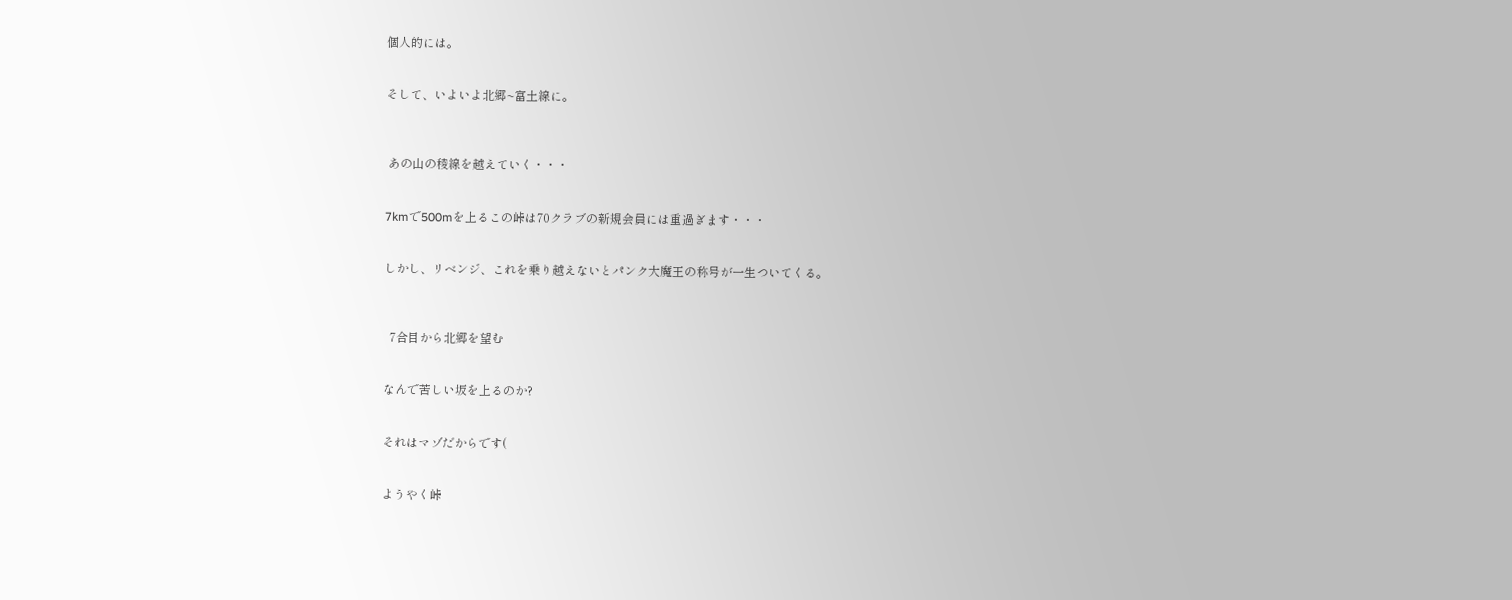個人的には。


そして、いよいよ北郷~富土線に。



 あの山の稜線を越えていく・・・


7kmで500mを上るこの峠は70クラブの新規会員には重過ぎます・・・


しかし、リベンジ、これを乗り越えないとパンク大魔王の称号が一生ついてくる。



  7合目から北郷を望む


なんで苦しい坂を上るのか?


それはマゾだからです(


ようやく峠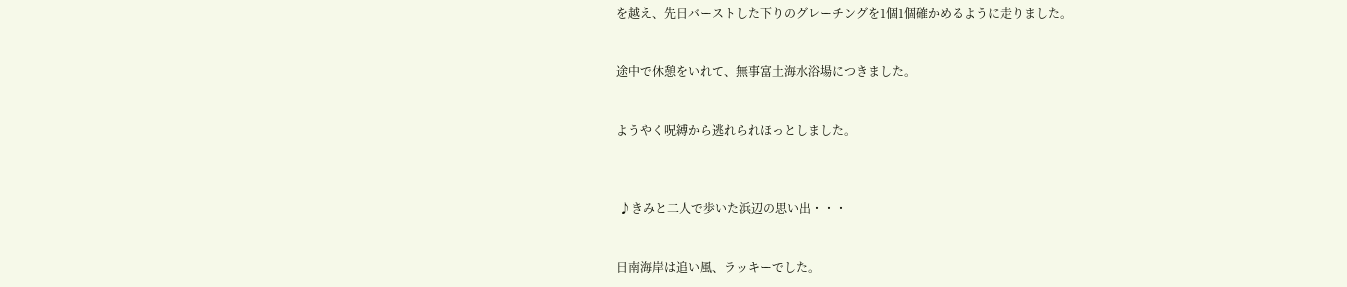を越え、先日バーストした下りのグレーチングを1個1個確かめるように走りました。


途中で休憩をいれて、無事富土海水浴場につきました。


ようやく呪縛から逃れられほっとしました。



 ♪きみと二人で歩いた浜辺の思い出・・・


日南海岸は追い風、ラッキーでした。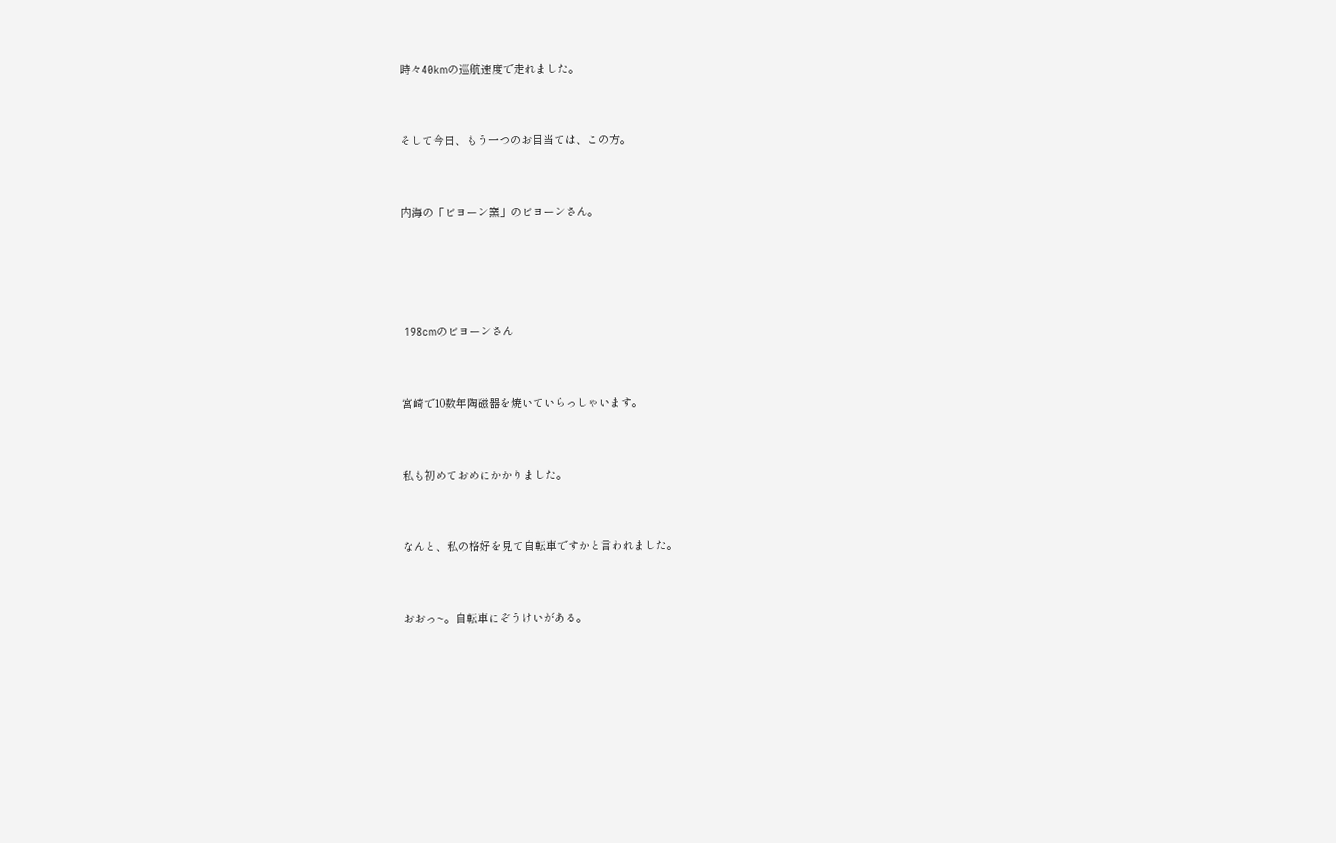時々40kmの巡航速度で走れました。


そして今日、もう一つのお目当ては、この方。


内海の「ビヨーン窯」のビヨーンさん。




 198cmのビヨーンさん


宮崎で10数年陶磁器を焼いていらっしゃいます。


私も初めておめにかかりました。


なんと、私の格好を見て自転車ですかと言われました。


おおっ~。自転車にぞうけいがある。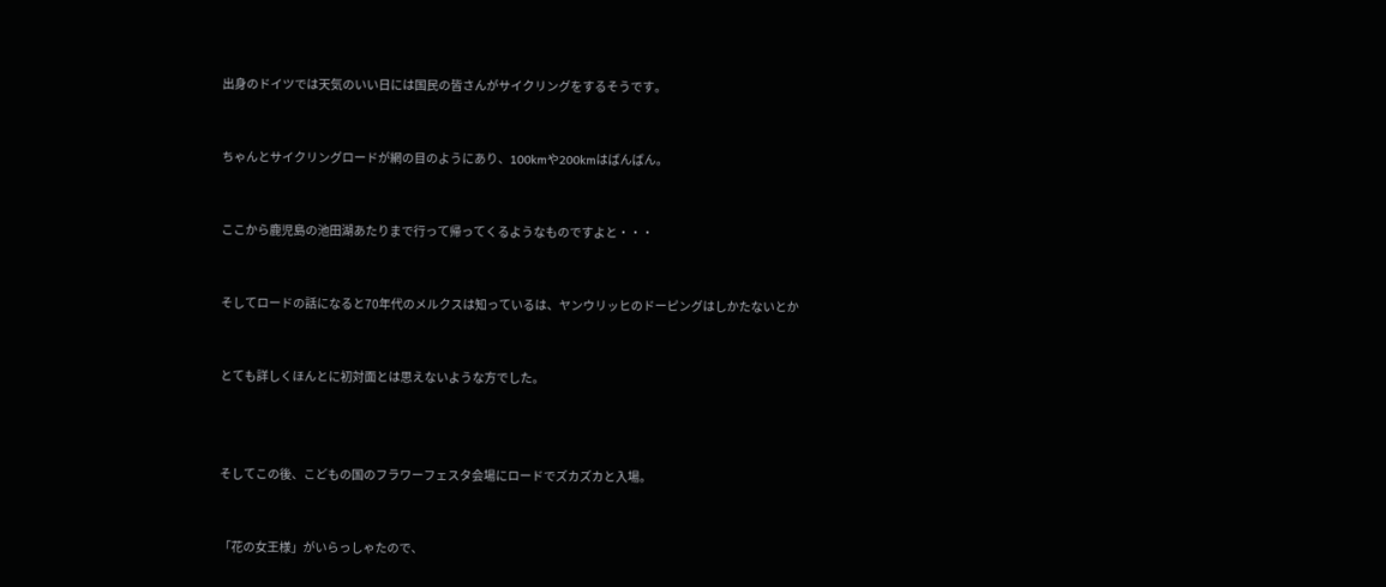出身のドイツでは天気のいい日には国民の皆さんがサイクリングをするそうです。


ちゃんとサイクリングロードが網の目のようにあり、100kmや200kmはばんばん。


ここから鹿児島の池田湖あたりまで行って帰ってくるようなものですよと・・・


そしてロードの話になると70年代のメルクスは知っているは、ヤンウリッヒのドーピングはしかたないとか


とても詳しくほんとに初対面とは思えないような方でした。



そしてこの後、こどもの国のフラワーフェスタ会場にロードでズカズカと入場。


「花の女王様」がいらっしゃたので、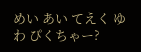めい あい てえく ゆわ ぴくちゃー?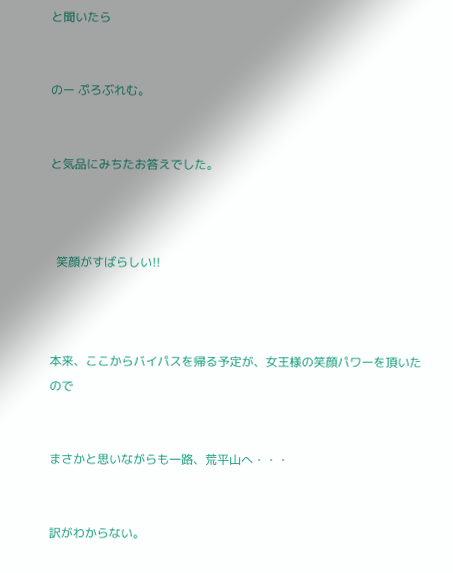と聞いたら


のー ぷろぶれむ。


と気品にみちたお答えでした。



  笑顔がすばらしい!!



本来、ここからバイパスを帰る予定が、女王様の笑顔パワーを頂いたので


まさかと思いながらも一路、荒平山へ・・・


訳がわからない。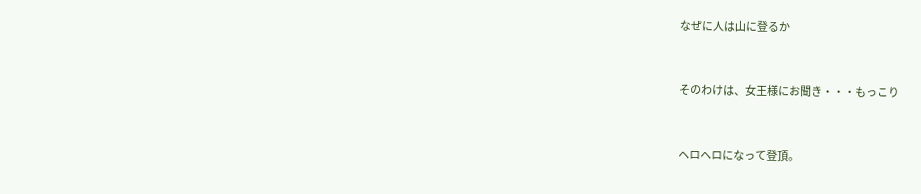なぜに人は山に登るか


そのわけは、女王様にお聞き・・・もっこり


ヘロヘロになって登頂。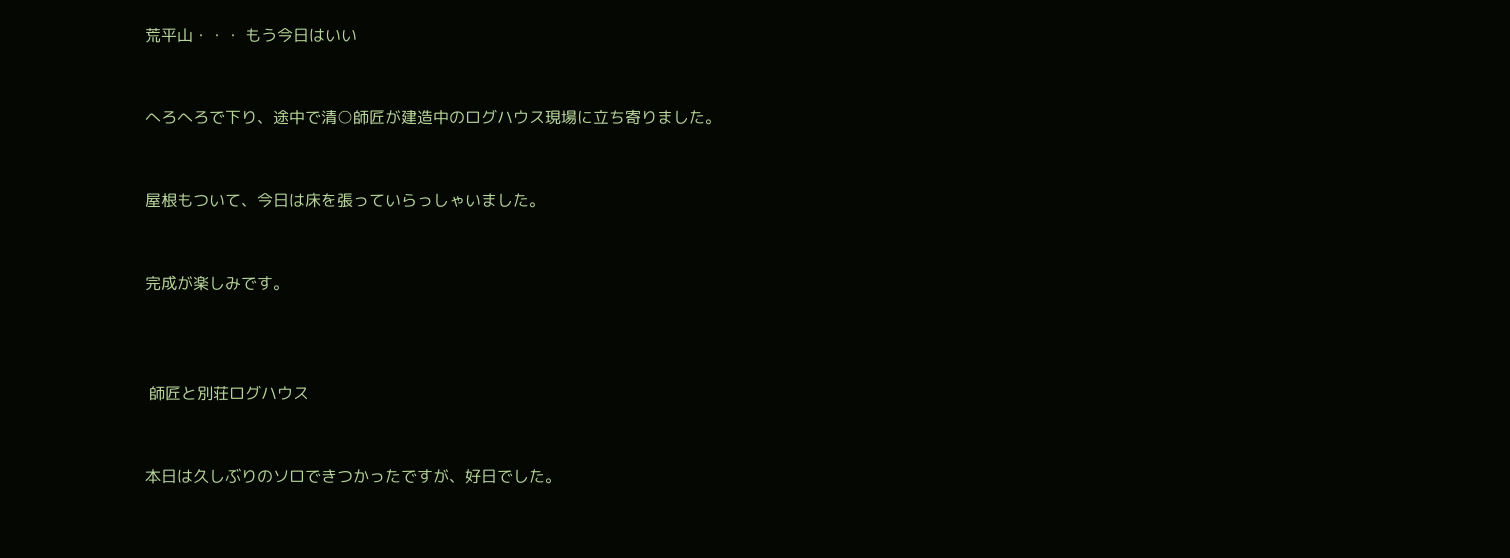荒平山・・・ もう今日はいい


へろへろで下り、途中で清○師匠が建造中のログハウス現場に立ち寄りました。


屋根もついて、今日は床を張っていらっしゃいました。


完成が楽しみです。



 師匠と別荘ログハウス


本日は久しぶりのソロできつかったですが、好日でした。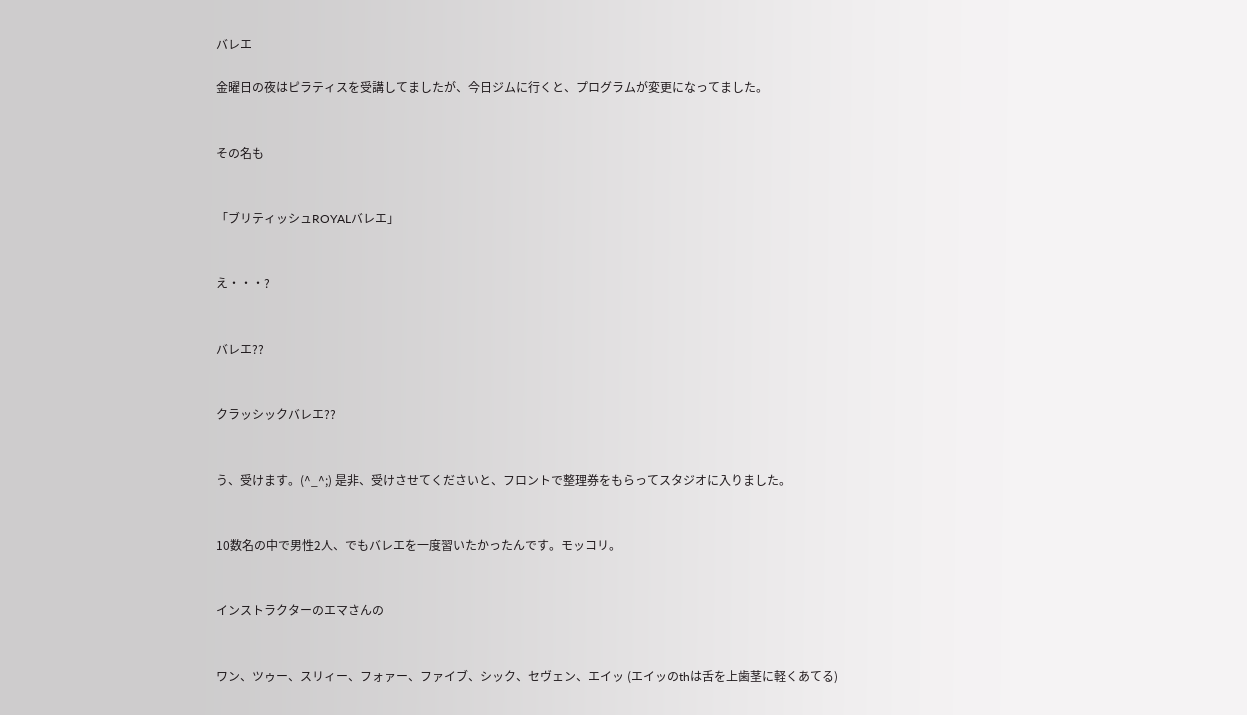バレエ

金曜日の夜はピラティスを受講してましたが、今日ジムに行くと、プログラムが変更になってました。


その名も


「ブリティッシュROYALバレエ」


え・・・?


バレエ??


クラッシックバレエ??


う、受けます。(^_^;) 是非、受けさせてくださいと、フロントで整理券をもらってスタジオに入りました。


10数名の中で男性2人、でもバレエを一度習いたかったんです。モッコリ。


インストラクターのエマさんの


ワン、ツゥー、スリィー、フォァー、ファイブ、シック、セヴェン、エイッ (エイッのthは舌を上歯茎に軽くあてる)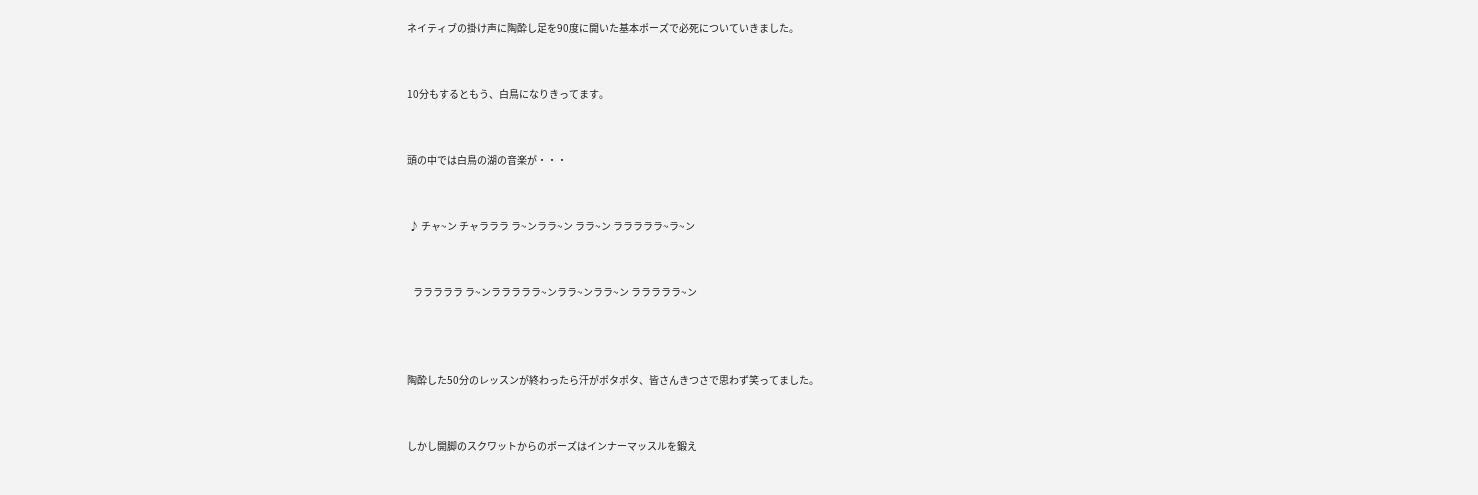ネイティブの掛け声に陶酔し足を90度に開いた基本ポーズで必死についていきました。


10分もするともう、白鳥になりきってます。


頭の中では白鳥の湖の音楽が・・・


 ♪ チャ~ン チャラララ ラ~ンララ~ン ララ~ン ラララララ~ラ~ン


   ラララララ ラ~ンラララララ~ンララ~ンララ~ン ラララララ~ン



陶酔した50分のレッスンが終わったら汗がポタポタ、皆さんきつさで思わず笑ってました。


しかし開脚のスクワットからのポーズはインナーマッスルを鍛え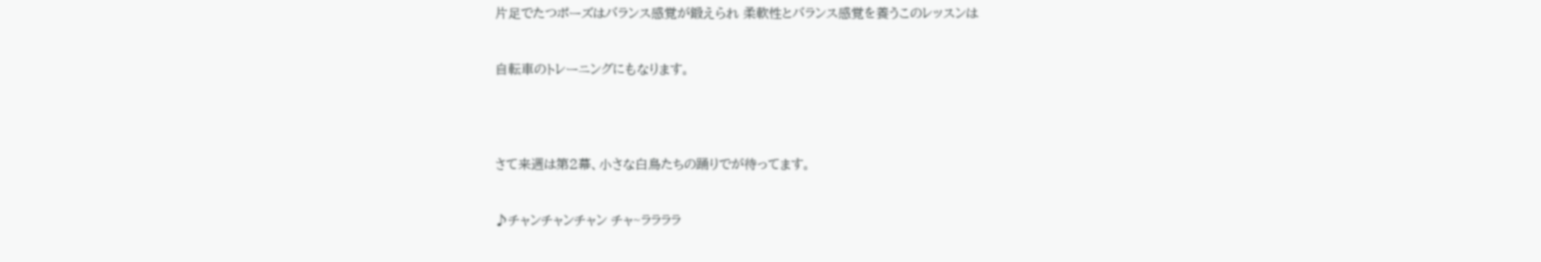片足でたつポーズはバランス感覚が鍛えられ 柔軟性とバランス感覚を養うこのレッスンは


自転車のトレーニングにもなります。




さて来週は第2幕、小さな白鳥たちの踊りでが待ってます。


♪チャンチャンチャン チャ~ララララ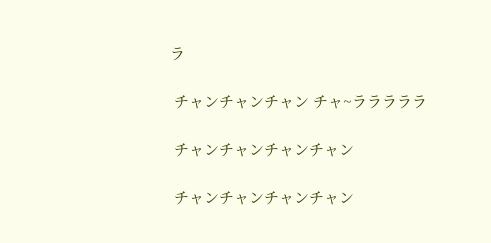ラ

 チャンチャンチャン チャ~ラララララ

 チャンチャンチャンチャン

 チャンチャンチャンチャン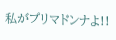私がプリマドンナよ!!